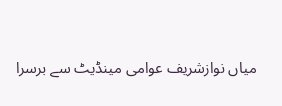میاں نوازشریف عوامی مینڈیٹ سے برسرا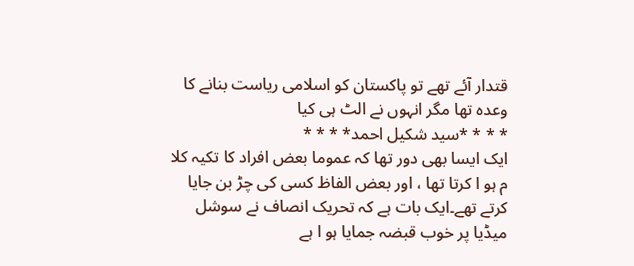قتدار آئے تھے تو پاکستان کو اسلامی ریاست بنانے کا وعدہ تھا مگر انہوں نے الٹ ہی کیا
* * * *سید شکیل احمد* * * *
ایک ایسا بھی دور تھا کہ عموما بعض افراد کا تکیہ کلا م ہو ا کرتا تھا ، اور بعض الفاظ کسی کی چڑ بن جایا کرتے تھے۔ایک بات ہے کہ تحریک انصاف نے سوشل میڈیا پر خوب قبضہ جمایا ہو ا ہے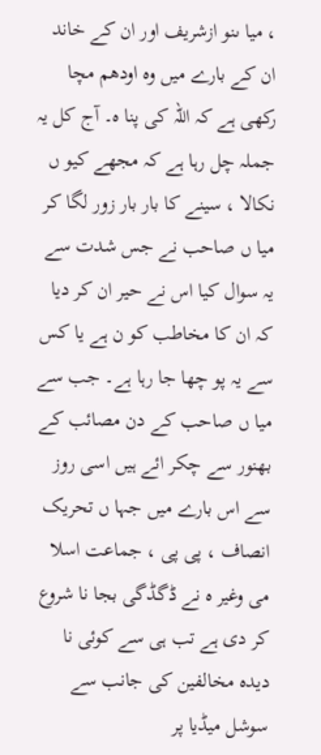، میا ںنو ازشریف اور ان کے خاند ان کے بارے میں وہ اودھم مچا رکھی ہے کہ اللہ کی پنا ہ۔ آج کل یہ جملہ چل رہا ہے کہ مجھے کیو ں نکالا ، سینے کا بار بار زور لگا کر میا ں صاحب نے جس شدت سے یہ سوال کیا اس نے حیر ان کر دیا کہ ان کا مخاطب کو ن ہے یا کس سے یہ پو چھا جا رہا ہے۔ جب سے میا ں صاحب کے دن مصائب کے بھنور سے چکر ائے ہیں اسی روز سے اس بارے میں جہا ں تحریک انصاف ، پی پی ، جماعت اسلا می وغیر ہ نے ڈگڈگی بجا نا شروع کر دی ہے تب ہی سے کوئی نا دیدہ مخالفین کی جانب سے سوشل میڈیا پر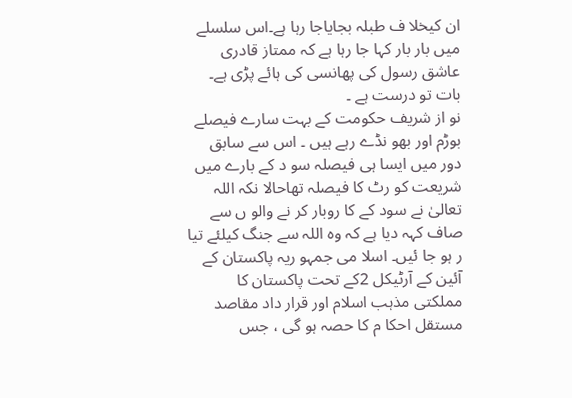ان کیخلا ف طبلہ بجایاجا رہا ہے۔اس سلسلے میں بار بار کہا جا رہا ہے کہ ممتاز قادری عاشق رسول کی پھانسی کی ہائے پڑی ہے۔ بات تو درست ہے ۔
نو از شریف حکومت کے بہت سارے فیصلے بوڑم اور بھو نڈے رہے ہیں ۔ اس سے سابق دور میں ایسا ہی فیصلہ سو د کے بارے میں شریعت کو رٹ کا فیصلہ تھاحالا نکہ اللہ تعالیٰ نے سود کے کا روبار کر نے والو ں سے صاف کہہ دیا ہے کہ وہ اللہ سے جنگ کیلئے تیا ر ہو جا ئیں۔ اسلا می جمہو ریہ پاکستان کے آئین کے آرٹیکل 2کے تحت پاکستان کا مملکتی مذہب اسلام اور قرار داد مقاصد مستقل احکا م کا حصہ ہو گی ، جس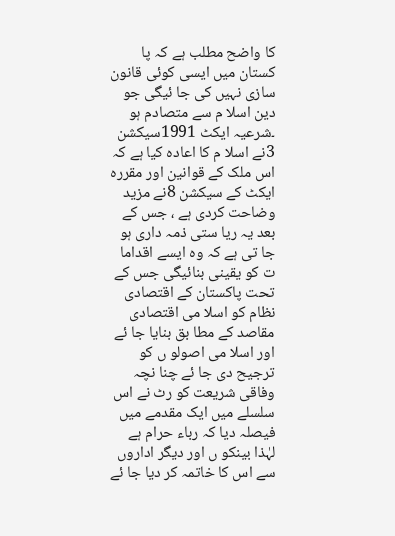کا واضح مطلب ہے کہ پا کستان میں ایسی کوئی قانون سازی نہیں کی جا ئیگی جو دین اسلا م سے متصادم ہو ۔شرعیہ ایکٹ 1991سیکشن 3نے اسلا م کا اعادہ کیا ہے کہ اس ملک کے قوانین اور مقررہ ایکٹ کے سیکشن 8نے مزید وضاحت کردی ہے ، جس کے بعد یہ ریا ستی ذمہ داری ہو جا تی ہے کہ وہ ایسے اقداما ت کو یقینی بنائیگی جس کے تحت پاکستان کے اقتصادی نظام کو اسلا می اقتصادی مقاصد کے مطا بق بنایا جا ئے اور اسلا می اصولو ں کو ترجیح دی جا ئے چنا نچہ وفاقی شریعت کو رٹ نے اس سلسلے میں ایک مقدمے میں فیصلہ دیا کہ رباء حرام ہے لہٰذا بینکو ں اور دیگر اداروں سے اس کا خاتمہ کر دیا جا ئے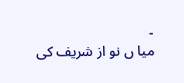۔
میا ں نو از شریف کی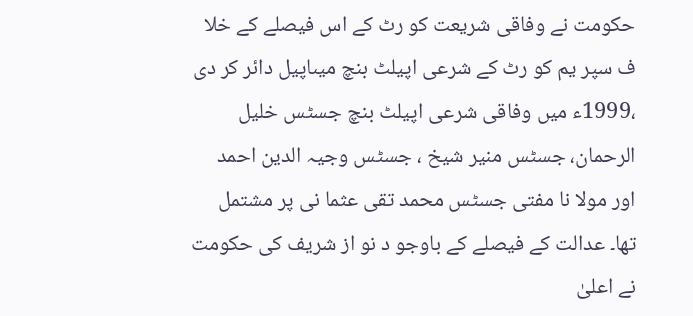حکومت نے وفاقی شریعت کو رٹ کے اس فیصلے کے خلا ف سپر یم کو رٹ کے شرعی اپیلٹ بنچ میںاپیل دائر کر دی ،1999ء میں وفاقی شرعی اپیلٹ بنچ جسٹس خلیل الرحمان، جسٹس منیر شیخ ، جسٹس وجیہ الدین احمد اور مولا نا مفتی جسٹس محمد تقی عثما نی پر مشتمل تھا۔ عدالت کے فیصلے کے باوجو د نو از شریف کی حکومت نے اعلیٰ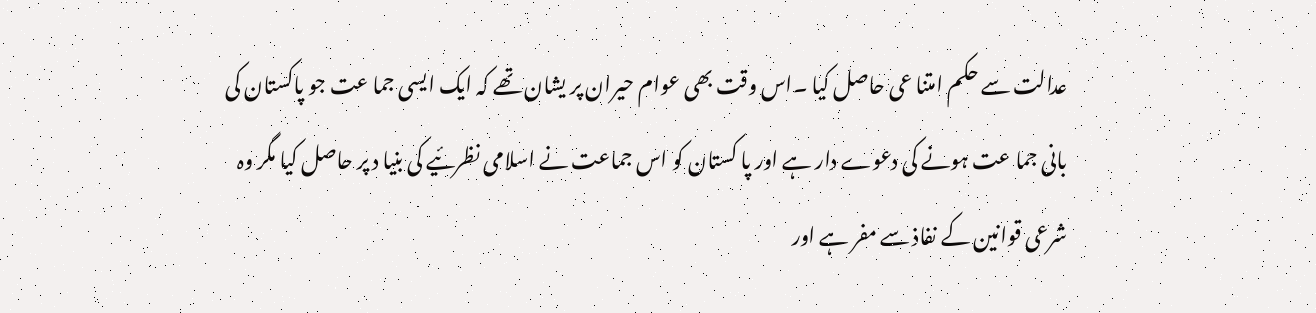عدالت سے حکم امتنا عی حاصل کیا ۔اس وقت بھی عوام حیران پر یشان تھے کہ ایک ایسی جما عت جو پاکستان کی بانی جما عت ہونے کی دعوے دار ہے اور پا کستان کو اس جماعت نے اسلامی نظرئیے کی بنیا د پر حاصل کیا مگر وہ شرعی قوانین کے نفاذ سے مفر ہے اور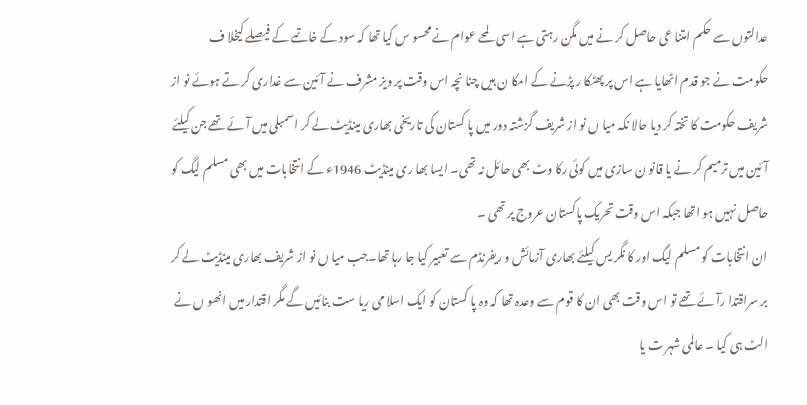عدالتوں سے حکم امتنا عی حاصل کر نے میں مگن رہتی ہے اسی لمحے عوام نے محسو س کیا تھا کہ سود کے خاتمے کے فیصلے کیخلا ف حکومت نے جو قدم اٹھایا ہے اس پر پھٹکا ر پڑنے کے امکا ن ہیں چنا نچہ اس وقت پر ویز مشرف نے آئین سے غداری کر تے ہوئے نو از شریف حکومت کا تختہ کر دیا حالا نکہ میا ں نو از شریف گزشتہ دور میں پا کستان کی تاریخی بھاری مینڈیٹ لے کر اسمبلی میں آئے تھے جن کیلئے آئین میں ترمیم کر نے یا قانو ن سازی میں کوئی رکا وٹ بھی حائل نہ تھی۔ ایسا بھا ری مینڈیٹ 1946ء کے انتخابات میں بھی مسلم لیگ کو حاصل نہیں ہو اتھا جبکہ اس وقت تحریک پاکستان عروج پر تھی ۔
ان انتخابات کو مسلم لیگ اور کا نگر یس کیلئے بھاری آزمائش و ریفرنڈم سے تعبیر کیا جا رہا تھا۔جب میا ں نو از شریف بھاری مینڈیٹ لے کر بر سراقتدا رآئے تھے تو اس وقت بھی ان کا قوم سے وعدہ تھا کہ وہ پا کستان کو ایک اسلا می ریا ست بنائیں گے مگر اقتدار میں انھو ں نے الٹ ہی کیا ۔ عالمی شہر ت یا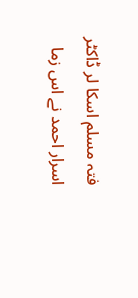فتہ مسلم اسکا لر ڈاکٹر اسرار احمد نے اس زما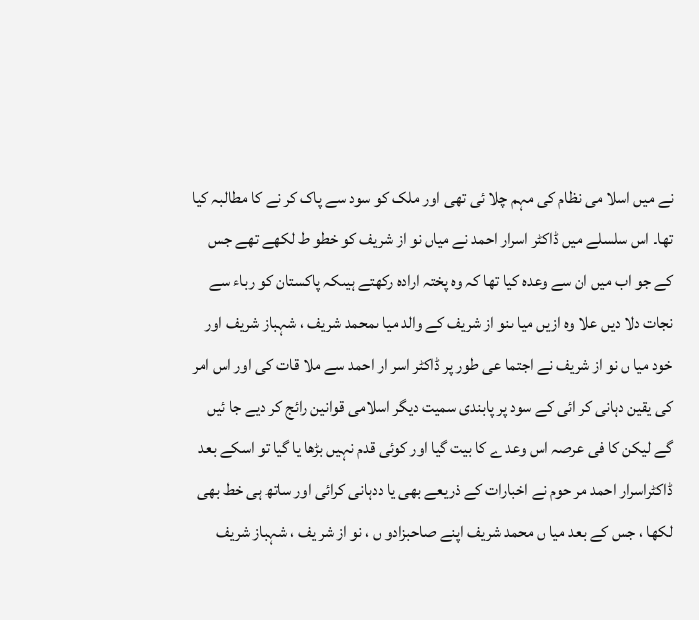نے میں اسلا می نظام کی مہم چلا ئی تھی اور ملک کو سود سے پاک کر نے کا مطالبہ کیا تھا۔ اس سلسلے میں ڈاکٹر اسرار احمد نے میاں نو از شریف کو خطو ط لکھے تھے جس کے جو اب میں ان سے وعدہ کیا تھا کہ وہ پختہ ارادہ رکھتے ہیںکہ پاکستان کو رباء سے نجات دلا دیں علا وہ ازیں میا ںنو از شریف کے والد میا ںمحمد شریف ، شہباز شریف اور خود میا ں نو از شریف نے اجتما عی طور پر ڈاکٹر اسر ار احمد سے ملا قات کی اور اس امر کی یقین دہانی کر ائی کے سود پر پابندی سمیت دیگر اسلامی قوانین رائج کر دیے جا ئیں گے لیکن کا فی عرصہ اس وعد ے کا بیت گیا اور کوئی قدم نہیں بڑھا یا گیا تو اسکے بعد ڈاکٹراسرار احمد مر حوم نے اخبارات کے ذریعے بھی یا ددہانی کرائی اور ساتھ ہی خط بھی لکھا ، جس کے بعد میا ں محمد شریف اپنے صاحبزادو ں ، نو از شر یف ، شہباز شریف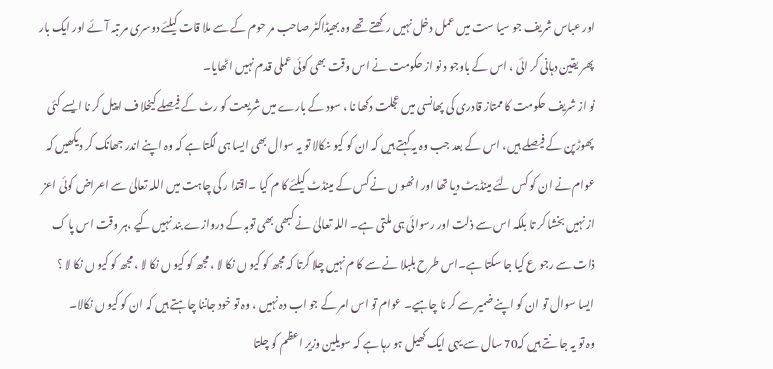اور عباس شریف جو سیا ست میں عمل دخل نہیں رکھتے تھے وہ بھیڈاکٹر صاحب مر حوم کے سے ملا قات کیلئے دوسری مر تبہ آئے اور ایک بار پھر یقین دہانی کر ائی ، اس کے باوجو د نو از حکومت نے اس وقت بھی کوئی عملی قدم نہیں اٹھایا۔
نو از شریف حکومت کا ممتاز قادری کی پھانسی میں عجلت دکھا نا ، سود کے بارے میں شریعت کو رٹ کے فیصلے کیخلا ف اپیل کر نا ایسے کئی پھوڑپن کے فیصلے ہیں، اس کے بعد جب وہ یہ کہتے ہیں کہ ان کو کیو ںنکالا تو یہ سوال بھی ایسا ہی لگتا ہے کہ وہ اپنے اندر جھانک کر دیکھیں کہ عوام نے ان کو کس لئے مینڈ یٹ دیا تھا اور انھو ں نے کس کے مینڈٹ کیلئے کا م کیا ۔اقتدا ر کی چاہت میں اللہ تعالیٰ سے اعراض کوئی اعز از نہیں بخشا کر تا بلکہ اس سے ذلت اور رسوائی ہی ملتی ہے۔ اللہ تعالیٰ نے کبھی بھی توبہ کے دروازے بند نہیں کیے ،ہر وقت اس پا ک ذات سے رجو ع کیا جا سکتا ہے۔اس طرح بلبلا نے سے کا م نہیں چلا کرتا کہ مجھ کو کیو ں نکا لا ، مجھ کو کیو ں نکا لا ، مجھ کو کیو ں نکا لا ؟ ایسا سوال تو ان کو اپنے ضمیر سے کر نا چاہیے۔ عوام تو اس امر کے جو اب دہ نہیں ، وہ تو خود جاننا چاہتے ہیں کہ ان کو کیو ں نکالا۔
وہ تو یہ جا نتے ہیں کہ70 سال سے یہی ایک کھیل ہو رہا ہے کہ سویلین وزیر اعظم کو چلتا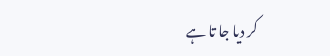کر دیا جا تا ہے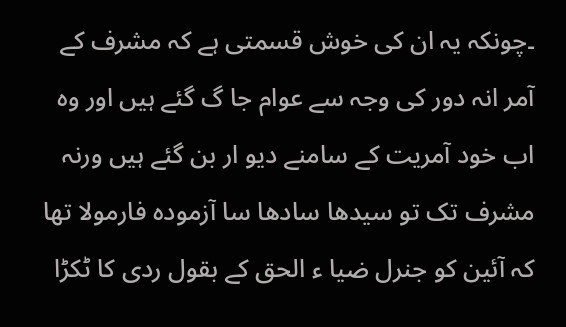۔چونکہ یہ ان کی خوش قسمتی ہے کہ مشرف کے آمر انہ دور کی وجہ سے عوام جا گ گئے ہیں اور وہ اب خود آمریت کے سامنے دیو ار بن گئے ہیں ورنہ مشرف تک تو سیدھا سادھا سا آزمودہ فارمولا تھا کہ آئین کو جنرل ضیا ء الحق کے بقول ردی کا ٹکڑا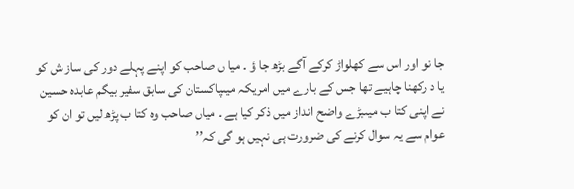جا نو اور اس سے کھلواڑ کرکے آگے بڑھ جا ؤ ۔ میا ں صاحب کو اپنے پہلے دور کی ساز ش کو یا د رکھنا چاہیے تھا جس کے بارے میں امریکہ میںپاکستان کی سابق سفیر بیگم عابدہ حسین نے اپنی کتا ب میںبڑے واضح انداز میں ذکر کیا ہے ۔ میاں صاحب وہ کتا ب پڑھ لیں تو ان کو عوام سے یہ سوال کرنے کی ضرورت ہی نہیں ہو گی کہ’’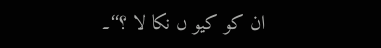ان کو کیو ں نکا لا ؟‘‘۔